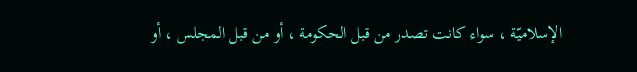الإسلاميّة ، سواء كانت تصدر من قبل الحكومة ، أو من قبل المجلس ، أو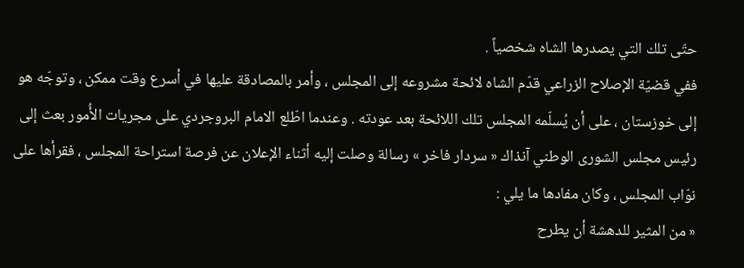حتّى تلك التي يصدرها الشاه شخصياً .
ففي قضيّة الإصلاح الزراعي قدّم الشاه لائحة مشروعه إلى المجلس ، وأمر بالمصادقة عليها في أسرع وقت ممكن ، وتوجّه هو إلى خوزستان ، على أن يُسلّمه المجلس تلك اللائحة بعد عودته . وعندما اطّلع الامام البروجردي على مجريات الأُمور بعث إلى رئيس مجلس الشورى الوطني آنذاك « سردار فاخر » رسالة وصلت إليه أثناء الإعلان عن فرصة استراحة المجلس ، فقرأها على نوّاب المجلس ، وكان مفادها ما يلي :
« من المثير للدهشة أن يطرح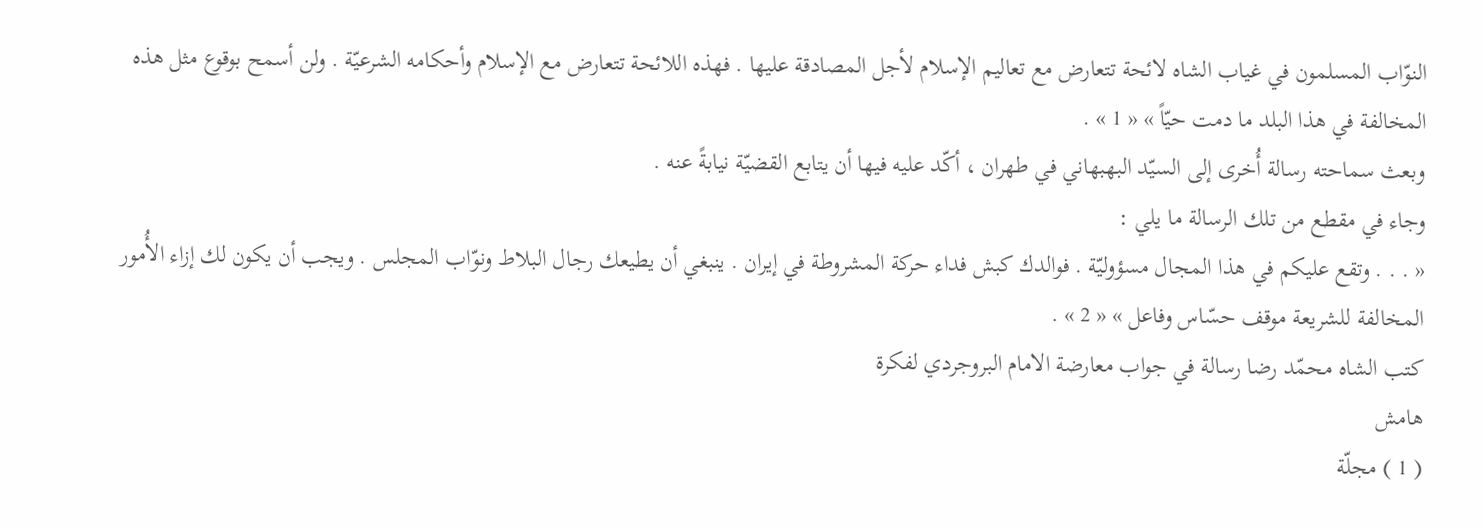النوّاب المسلمون في غياب الشاه لائحة تتعارض مع تعاليم الإسلام لأجل المصادقة عليها . فهذه اللائحة تتعارض مع الإسلام وأحكامه الشرعيّة . ولن أسمح بوقوع مثل هذه المخالفة في هذا البلد ما دمت حيّاً » « 1 » .
وبعث سماحته رسالة أُخرى إلى السيّد البهبهاني في طهران ، أكّد عليه فيها أن يتابع القضيّة نيابةً عنه .
وجاء في مقطع من تلك الرسالة ما يلي :
« . . . وتقع عليكم في هذا المجال مسؤوليّة . فوالدك كبش فداء حركة المشروطة في إيران . ينبغي أن يطيعك رجال البلاط ونوّاب المجلس . ويجب أن يكون لك إزاء الأُمور المخالفة للشريعة موقف حسّاس وفاعل » « 2 » .
كتب الشاه محمّد رضا رسالة في جواب معارضة الامام البروجردي لفكرة
هامش
( 1 ) مجلّة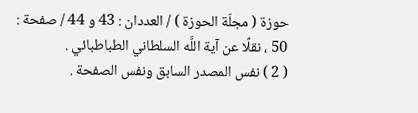حوزة ( مجلّة الحوزة ) / العددان : 43 و 44 / صفحة : 50 ، نقلًا عن آية اللَّه السلطاني الطباطبائي .
( 2 ) نفس المصدر السابق ونفس الصفحة .